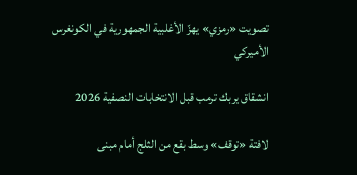تصويت «رمزي» يهزّ الأغلبية الجمهورية في الكونغرس الأميركي

انشقاق يربك ترمب قبل الانتخابات النصفية 2026

لافتة «توقف» وسط بقع من الثلج أمام مبنى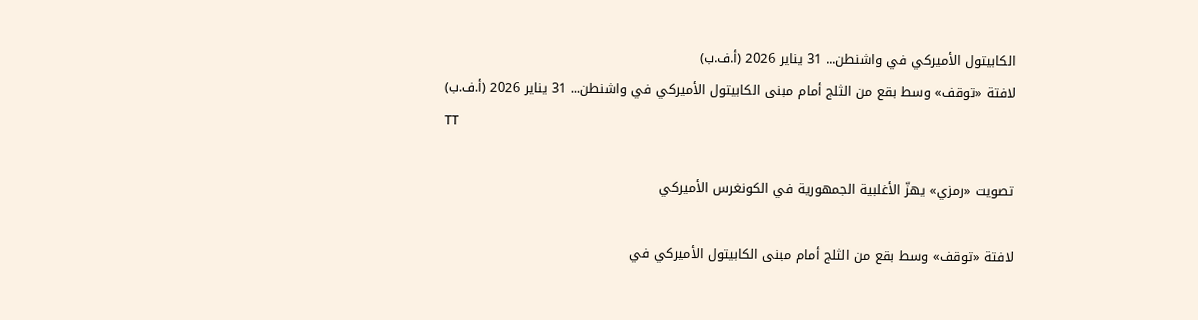الكابيتول الأميركي في واشنطن... 31 يناير 2026 (أ.ف.ب)
لافتة «توقف» وسط بقع من الثلج أمام مبنى الكابيتول الأميركي في واشنطن... 31 يناير 2026 (أ.ف.ب)
TT

تصويت «رمزي» يهزّ الأغلبية الجمهورية في الكونغرس الأميركي

لافتة «توقف» وسط بقع من الثلج أمام مبنى الكابيتول الأميركي في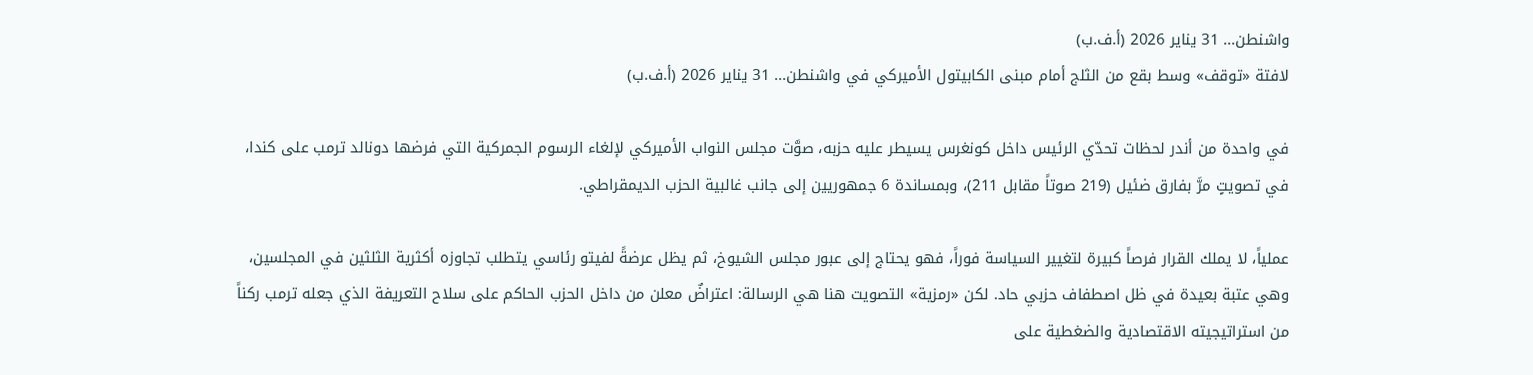واشنطن... 31 يناير 2026 (أ.ف.ب)
لافتة «توقف» وسط بقع من الثلج أمام مبنى الكابيتول الأميركي في واشنطن... 31 يناير 2026 (أ.ف.ب)

في واحدة من أندر لحظات تحدّي الرئيس داخل كونغرس يسيطر عليه حزبه، صوَّت مجلس النواب الأميركي لإلغاء الرسوم الجمركية التي فرضها دونالد ترمب على كندا، في تصويتٍ مرَّ بفارق ضئيل (219 صوتاً مقابل 211)، وبمساندة 6 جمهوريين إلى جانب غالبية الحزب الديمقراطي.

عملياً، لا يملك القرار فرصاً كبيرة لتغيير السياسة فوراً، فهو يحتاج إلى عبور مجلس الشيوخ، ثم يظل عرضةً لفيتو رئاسي يتطلب تجاوزه أكثرية الثلثين في المجلسين، وهي عتبة بعيدة في ظل اصطفاف حزبي حاد. لكن «رمزية» التصويت هنا هي الرسالة: اعتراضٌ معلن من داخل الحزب الحاكم على سلاح التعريفة الذي جعله ترمب ركناً من استراتيجيته الاقتصادية والضغطية على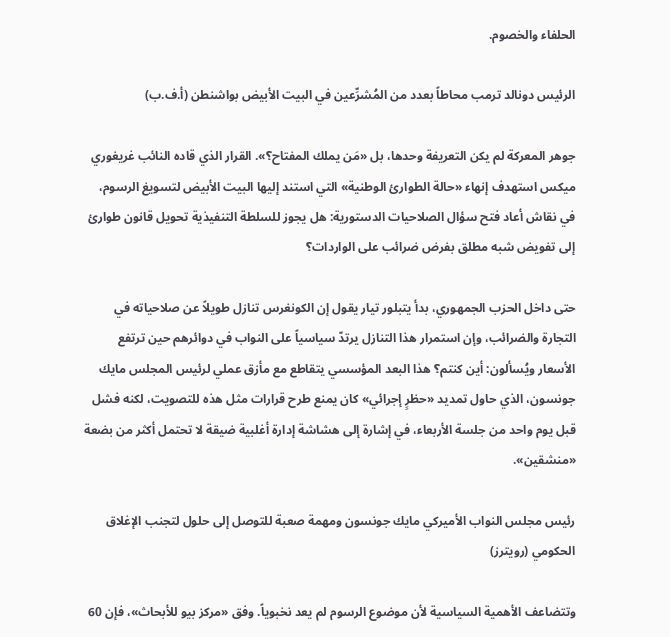الحلفاء والخصوم.

الرئيس دونالد ترمب محاطاً بعدد من المُشرِّعين في البيت الأبيض بواشنطن (أ.ف.ب)

جوهر المعركة لم يكن التعريفة وحدها، بل «مَن يملك المفتاح؟». القرار الذي قاده النائب غريغوري ميكس استهدف إنهاء «حالة الطوارئ الوطنية» التي استند إليها البيت الأبيض لتسويغ الرسوم، في نقاش أعاد فتح سؤال الصلاحيات الدستورية: هل يجوز للسلطة التنفيذية تحويل قانون طوارئ إلى تفويض شبه مطلق بفرض ضرائب على الواردات؟

حتى داخل الحزب الجمهوري، بدأ يتبلور تيار يقول إن الكونغرس تنازل طويلاً عن صلاحياته في التجارة والضرائب، وإن استمرار هذا التنازل يرتدّ سياسياً على النواب في دوائرهم حين ترتفع الأسعار ويُسألون: أين كنتم؟ هذا البعد المؤسسي يتقاطع مع مأزق عملي لرئيس المجلس مايك جونسون، الذي حاول تمديد «حظرٍ إجرائي» كان يمنع طرح قرارات مثل هذه للتصويت، لكنه فشل قبل يوم واحد من جلسة الأربعاء، في إشارة إلى هشاشة إدارة أغلبية ضيقة لا تحتمل أكثر من بضعة «منشقين».

رئيس مجلس النواب الأميركي مايك جونسون ومهمة صعبة للتوصل إلى حلول لتجنب الإغلاق الحكومي (رويترز)

وتتضاعف الأهمية السياسية لأن موضوع الرسوم لم يعد نخبوياً. وفق «مركز بيو للأبحاث»، فإن 60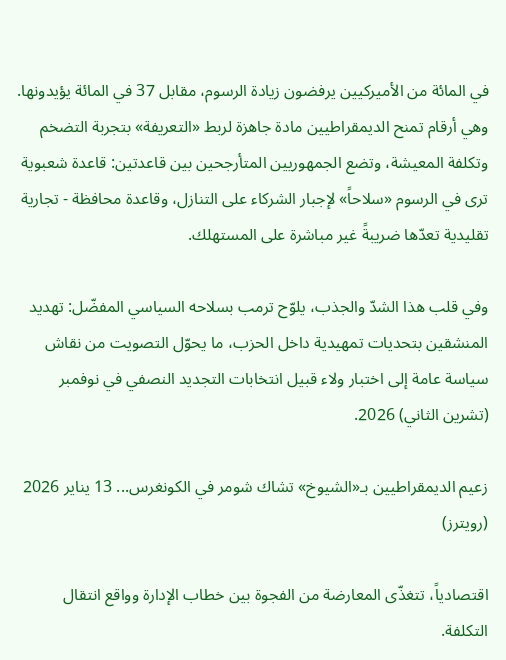في المائة من الأميركيين يرفضون زيادة الرسوم، مقابل 37 في المائة يؤيدونها. وهي أرقام تمنح الديمقراطيين مادة جاهزة لربط «التعريفة» بتجربة التضخم وتكلفة المعيشة، وتضع الجمهوريين المتأرجحين بين قاعدتين: قاعدة شعبوية ترى في الرسوم «سلاحاً» لإجبار الشركاء على التنازل، وقاعدة محافظة - تجارية تقليدية تعدّها ضريبةً غير مباشرة على المستهلك.

وفي قلب هذا الشدّ والجذب، يلوّح ترمب بسلاحه السياسي المفضّل: تهديد المنشقين بتحديات تمهيدية داخل الحزب، ما يحوّل التصويت من نقاش سياسة عامة إلى اختبار ولاء قبيل انتخابات التجديد النصفي في نوفمبر (تشرين الثاني) 2026.

زعيم الديمقراطيين بـ«الشيوخ» تشاك شومر في الكونغرس... 13 يناير 2026 (رويترز)

اقتصادياً، تتغذّى المعارضة من الفجوة بين خطاب الإدارة وواقع انتقال التكلفة.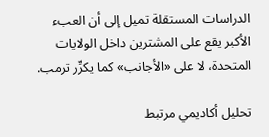الدراسات المستقلة تميل إلى أن العبء الأكبر يقع على المشترين داخل الولايات المتحدة، لا على «الأجانب» كما يكرِّر ترمب.

تحليل أكاديمي مرتبط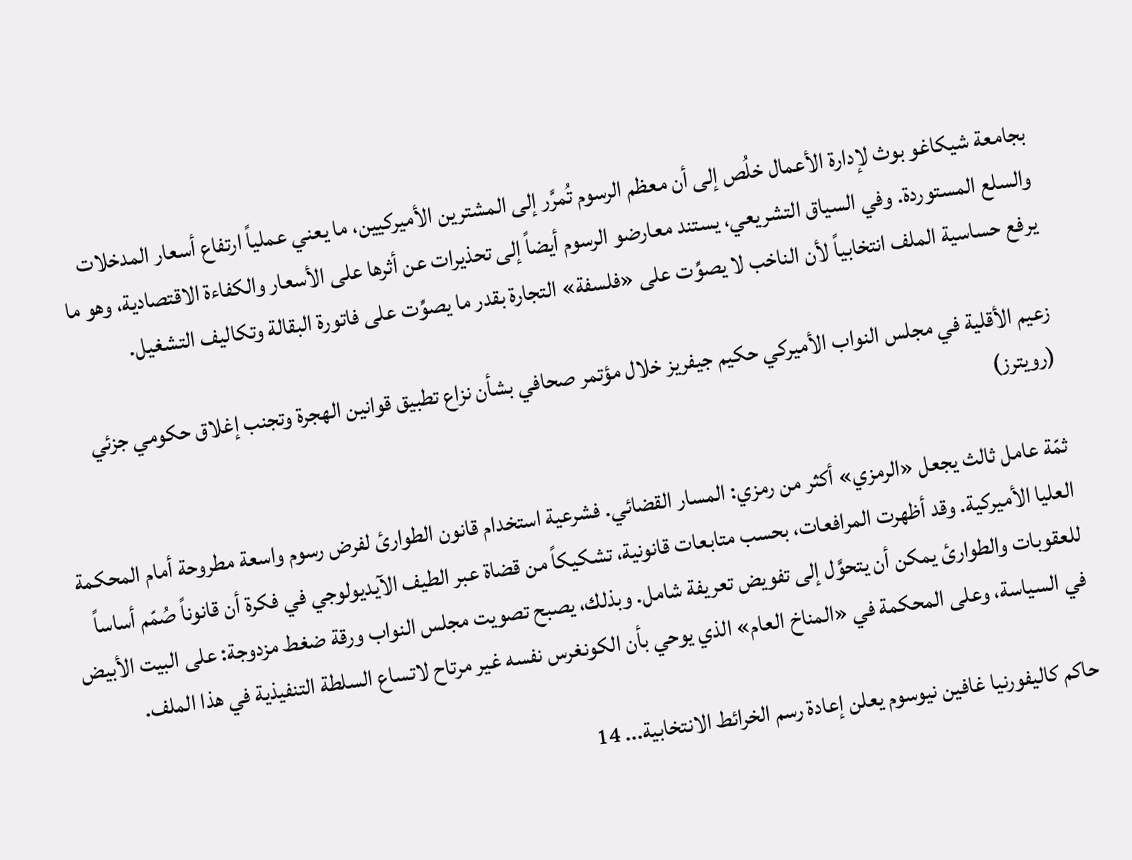بجامعة شيكاغو بوث لإدارة الأعمال خلُص إلى أن معظم الرسوم تُمرَّر إلى المشترين الأميركيين، ما يعني عملياً ارتفاع أسعار المدخلات والسلع المستوردة. وفي السياق التشريعي، يستند معارضو الرسوم أيضاً إلى تحذيرات عن أثرها على الأسعار والكفاءة الاقتصادية، وهو ما يرفع حساسية الملف انتخابياً لأن الناخب لا يصوِّت على «فلسفة» التجارة بقدر ما يصوِّت على فاتورة البقالة وتكاليف التشغيل.

زعيم الأقلية في مجلس النواب الأميركي حكيم جيفريز خلال مؤتمر صحافي بشأن نزاع تطبيق قوانين الهجرة وتجنب إغلاق حكومي جزئي (رويترز)

ثمّة عامل ثالث يجعل «الرمزي» أكثر من رمزي: المسار القضائي. فشرعية استخدام قانون الطوارئ لفرض رسوم واسعة مطروحة أمام المحكمة العليا الأميركية. وقد أظهرت المرافعات، بحسب متابعات قانونية، تشكيكاً من قضاة عبر الطيف الآيديولوجي في فكرة أن قانوناً صُمّم أساساً للعقوبات والطوارئ يمكن أن يتحوَّل إلى تفويض تعريفة شامل. وبذلك، يصبح تصويت مجلس النواب ورقة ضغط مزدوجة: على البيت الأبيض في السياسة، وعلى المحكمة في «المناخ العام» الذي يوحي بأن الكونغرس نفسه غير مرتاح لاتساع السلطة التنفيذية في هذا الملف.

حاكم كاليفورنيا غافين نيوسوم يعلن إعادة رسم الخرائط الانتخابية... 14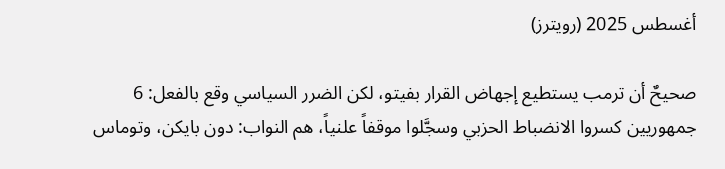أغسطس 2025 (رويترز)

صحيحٌ أن ترمب يستطيع إجهاض القرار بفيتو، لكن الضرر السياسي وقع بالفعل: 6 جمهوريين كسروا الانضباط الحزبي وسجَّلوا موقفاً علنياً، هم النواب: دون بايكن، وتوماس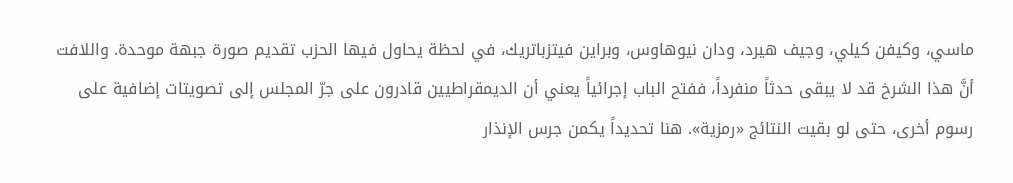ماسي، وكيفن كيلي، وجيف هيرد، ودان نيوهاوس، وبراين فيتزباتريك، في لحظة يحاول فيها الحزب تقديم صورة جبهة موحدة. واللافت أنَّ هذا الشرخ قد لا يبقى حدثاً منفرداً، ففتح الباب إجرائياً يعني أن الديمقراطيين قادرون على جرّ المجلس إلى تصويتات إضافية على رسوم أخرى، حتى لو بقيت النتائج «رمزية». هنا تحديداً يكمن جرس الإنذار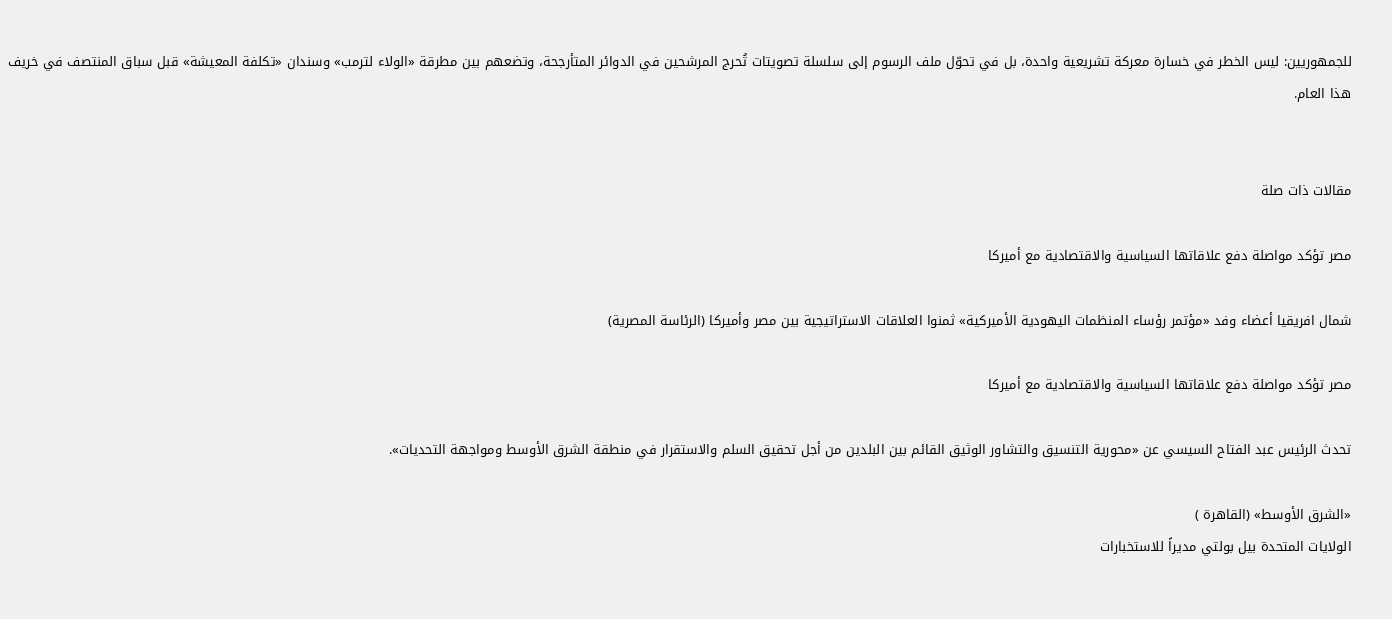للجمهوريين: ليس الخطر في خسارة معركة تشريعية واحدة، بل في تحوّل ملف الرسوم إلى سلسلة تصويتات تُحرج المرشحين في الدوائر المتأرجحة، وتضعهم بين مطرقة «الولاء لترمب» وسندان «تكلفة المعيشة» قبل سباق المنتصف في خريف هذا العام.


مقالات ذات صلة

مصر تؤكد مواصلة دفع علاقاتها السياسية والاقتصادية مع أميركا

شمال افريقيا أعضاء وفد «مؤتمر رؤساء المنظمات اليهودية الأميركية» ثمنوا العلاقات الاستراتيجية بين مصر وأميركا (الرئاسة المصرية)

مصر تؤكد مواصلة دفع علاقاتها السياسية والاقتصادية مع أميركا

تحدث الرئيس عبد الفتاح السيسي عن «محورية التنسيق والتشاور الوثيق القائم بين البلدين من أجل تحقيق السلم والاستقرار في منطقة الشرق الأوسط ومواجهة التحديات».

«الشرق الأوسط» (القاهرة )
الولايات المتحدة بيل بولتي مديراً للاستخبارات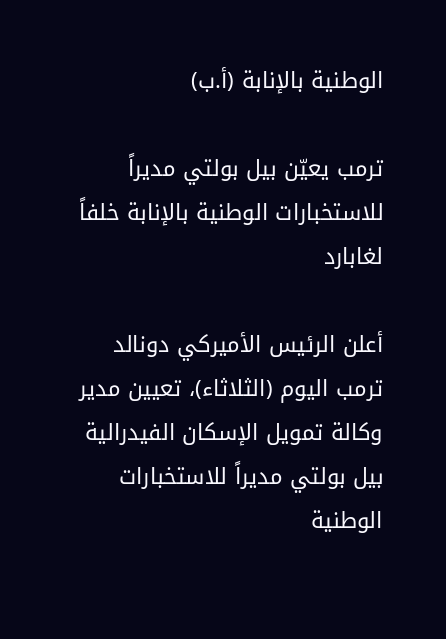الوطنية بالإنابة (أ.ب)

ترمب يعيّن بيل بولتي مديراً للاستخبارات الوطنية بالإنابة خلفاً لغابارد

أعلن الرئيس الأميركي دونالد ترمب اليوم (الثلاثاء)، تعيين مدير وكالة تمويل الإسكان الفيدرالية بيل بولتي مديراً للاستخبارات الوطنية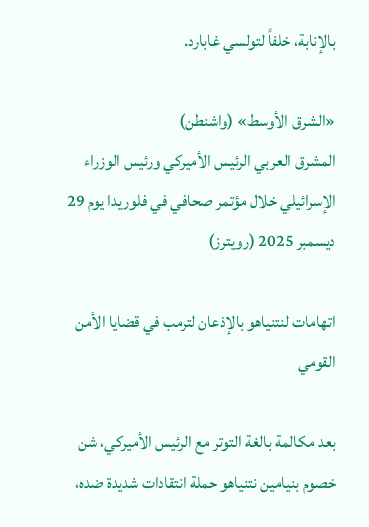بالإنابة، خلفاً لتولسي غابارد.

«الشرق الأوسط» (واشنطن)
المشرق العربي الرئيس الأميركي ورئيس الوزراء الإسرائيلي خلال مؤتمر صحافي في فلوريدا يوم 29 ديسمبر 2025 (رويترز)

اتهامات لنتنياهو بالإذعان لترمب في قضايا الأمن القومي

بعد مكالمة بالغة التوتر مع الرئيس الأميركي، شن خصوم بنيامين نتنياهو حملة انتقادات شديدة ضده،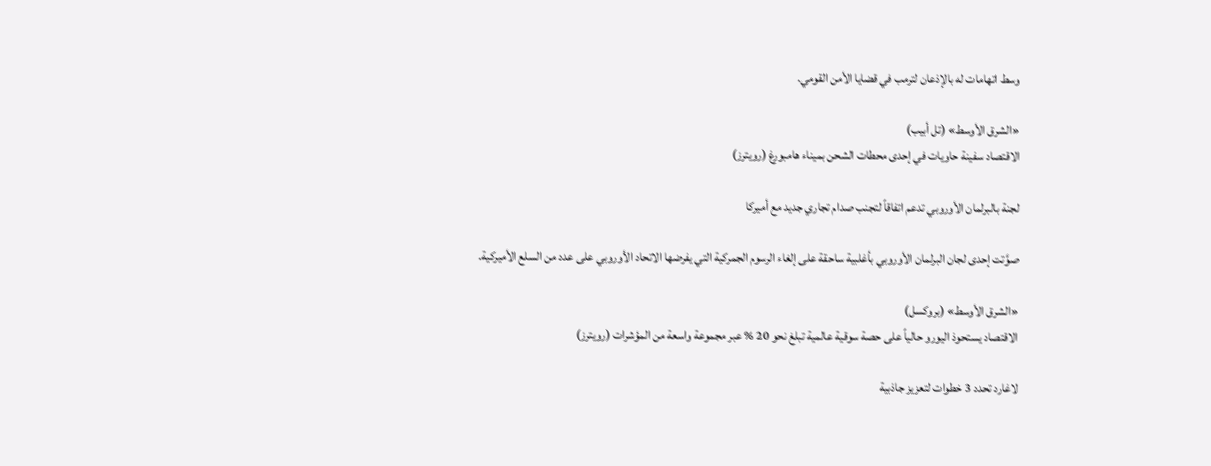وسط اتهامات له بالإذعان لترمب في قضايا الأمن القومي.

«الشرق الأوسط» (تل أبيب)
الاقتصاد سفينة حاويات في إحدى محطات الشحن بميناء هامبورغ (رويترز)

لجنة بالبرلمان الأوروبي تدعم اتفاقاً لتجنب صدام تجاري جديد مع أميركا

صوَّتت إحدى لجان البرلمان الأوروبي بأغلبية ساحقة على إلغاء الرسوم الجمركية التي يفرضها الاتحاد الأوروبي على عدد من السلع الأميركية.

«الشرق الأوسط» (بروكسل)
الاقتصاد يستحوذ اليورو حالياً على حصة سوقية عالمية تبلغ نحو 20 % عبر مجموعة واسعة من المؤشرات (رويترز)

لاغارد تحدد 3 خطوات لتعزيز جاذبية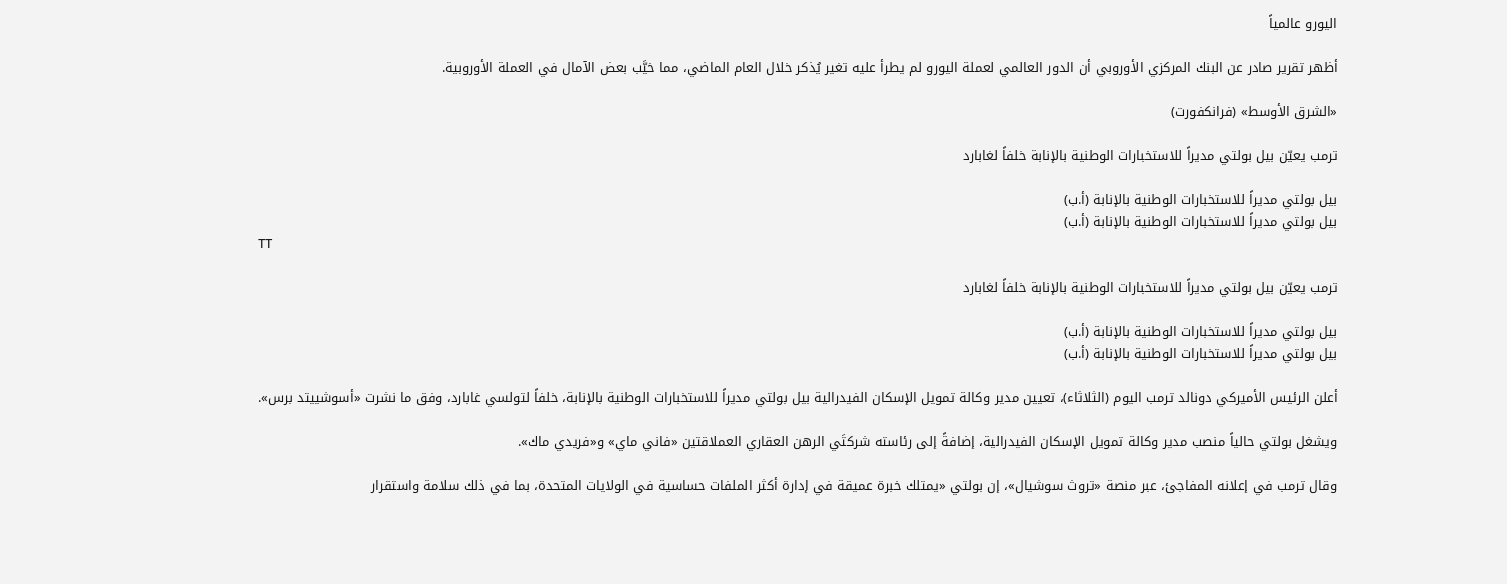اليورو عالمياً

أظهر تقرير صادر عن البنك المركزي الأوروبي أن الدور العالمي لعملة اليورو لم يطرأ عليه تغير يُذكر خلال العام الماضي، مما خيَّب بعض الآمال في العملة الأوروبية.

«الشرق الأوسط» (فرانكفورت)

ترمب يعيّن بيل بولتي مديراً للاستخبارات الوطنية بالإنابة خلفاً لغابارد

بيل بولتي مديراً للاستخبارات الوطنية بالإنابة (أ.ب)
بيل بولتي مديراً للاستخبارات الوطنية بالإنابة (أ.ب)
TT

ترمب يعيّن بيل بولتي مديراً للاستخبارات الوطنية بالإنابة خلفاً لغابارد

بيل بولتي مديراً للاستخبارات الوطنية بالإنابة (أ.ب)
بيل بولتي مديراً للاستخبارات الوطنية بالإنابة (أ.ب)

أعلن الرئيس الأميركي دونالد ترمب اليوم (الثلاثاء)، تعيين مدير وكالة تمويل الإسكان الفيدرالية بيل بولتي مديراً للاستخبارات الوطنية بالإنابة، خلفاً لتولسي غابارد، وفق ما نشرت «أسوشييتد برس».

ويشغل بولتي حالياً منصب مدير وكالة تمويل الإسكان الفيدرالية، إضافةً إلى رئاسته شركتَي الرهن العقاري العملاقتين «فاني ماي» و«فريدي ماك».

وقال ترمب في إعلانه المفاجئ، عبر منصة «تروث سوشيال»، إن بولتي «يمتلك خبرة عميقة في إدارة أكثر الملفات حساسية في الولايات المتحدة، بما في ذلك سلامة واستقرار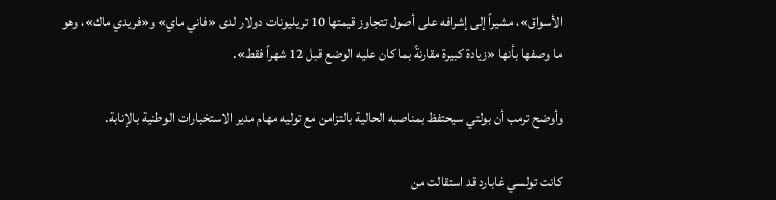الأسواق»، مشيراً إلى إشرافه على أصول تتجاوز قيمتها 10 تريليونات دولار لدى «فاني ماي» و«فريدي ماك»، وهو ما وصفها بأنها «زيادة كبيرة مقارنةً بما كان عليه الوضع قبل 12 شهراً فقط».

وأوضح ترمب أن بولتي سيحتفظ بمناصبه الحالية بالتزامن مع توليه مهام مدير الاستخبارات الوطنية بالإنابة.

كانت تولسي غابارد قد استقالت من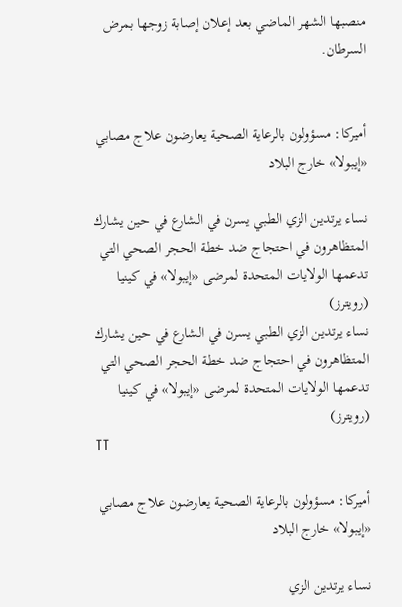منصبها الشهر الماضي بعد إعلان إصابة زوجها بمرض السرطان.


أميركا: مسؤولون بالرعاية الصحية يعارضون علاج مصابي «إيبولا» خارج البلاد

نساء يرتدين الزي الطبي يسرن في الشارع في حين يشارك المتظاهرون في احتجاج ضد خطة الحجر الصحي التي تدعمها الولايات المتحدة لمرضى «إيبولا» في كينيا (رويترز)
نساء يرتدين الزي الطبي يسرن في الشارع في حين يشارك المتظاهرون في احتجاج ضد خطة الحجر الصحي التي تدعمها الولايات المتحدة لمرضى «إيبولا» في كينيا (رويترز)
TT

أميركا: مسؤولون بالرعاية الصحية يعارضون علاج مصابي «إيبولا» خارج البلاد

نساء يرتدين الزي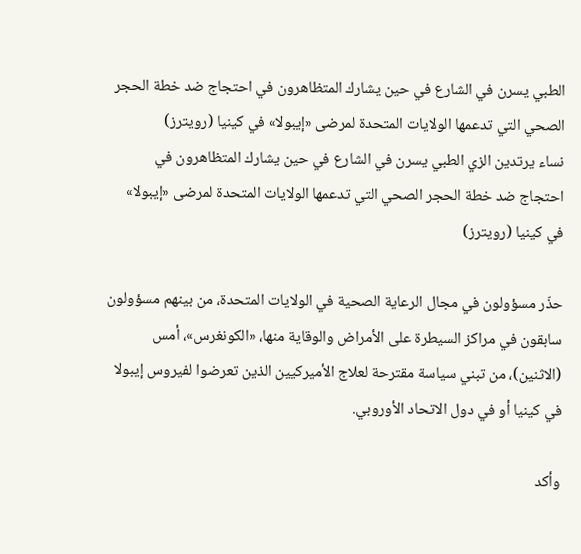الطبي يسرن في الشارع في حين يشارك المتظاهرون في احتجاج ضد خطة الحجر الصحي التي تدعمها الولايات المتحدة لمرضى «إيبولا» في كينيا (رويترز)
نساء يرتدين الزي الطبي يسرن في الشارع في حين يشارك المتظاهرون في احتجاج ضد خطة الحجر الصحي التي تدعمها الولايات المتحدة لمرضى «إيبولا» في كينيا (رويترز)

حذّر مسؤولون ‌في مجال الرعاية الصحية في الولايات المتحدة، من بينهم مسؤولون سابقون في مراكز السيطرة على الأمراض والوقاية منها، «الكونغرس»، أمس (الاثنين)، من تبني سياسة مقترحة لعلاج الأميركيين الذين تعرضوا لفيروس إيبولا في كينيا أو في دول الاتحاد الأوروبي.

وأكد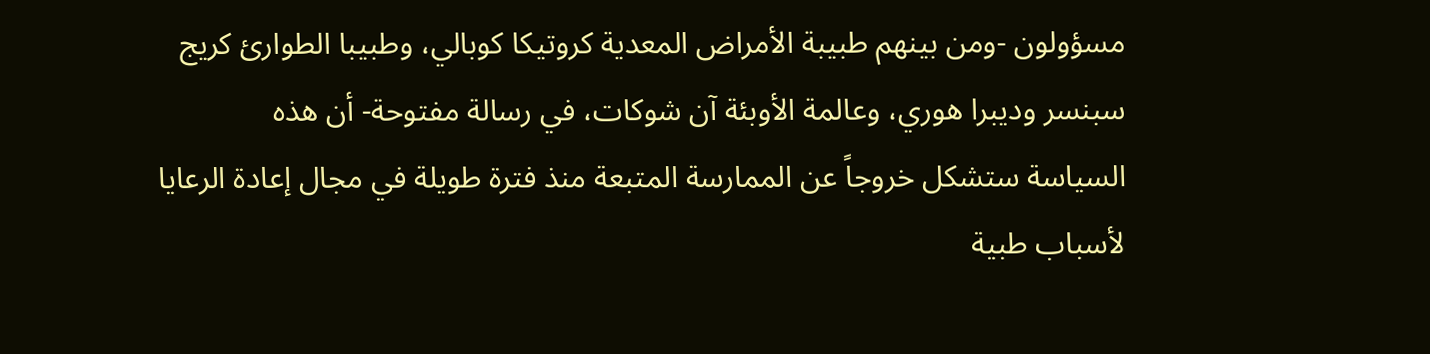مسؤولون -ومن بينهم طبيبة الأمراض المعدية كروتيكا كوبالي، وطبيبا الطوارئ كريج سبنسر وديبرا هوري، وعالمة الأوبئة آن شوكات، في رسالة مفتوحة- أن هذه السياسة ‌ستشكل خروجاً عن ‌الممارسة المتبعة منذ فترة طويلة في ‌مجال إعادة الرعايا لأسباب طبية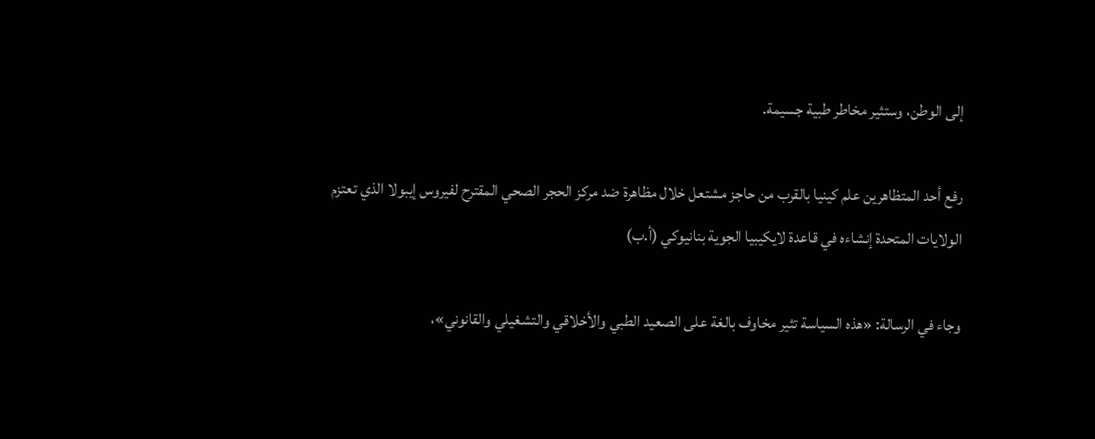إلى الوطن، وستثير مخاطر طبية جسيمة.

رفع أحد المتظاهرين علم كينيا بالقرب من حاجز مشتعل خلال مظاهرة ضد مركز الحجر الصحي المقترح لفيروس إيبولا الذي تعتزم الولايات المتحدة إنشاءه في قاعدة لايكيبيا الجوية بنانيوكي (أ.ب)

وجاء في الرسالة: «هذه السياسة تثير مخاوف بالغة على الصعيد الطبي والأخلاقي والتشغيلي والقانوني»،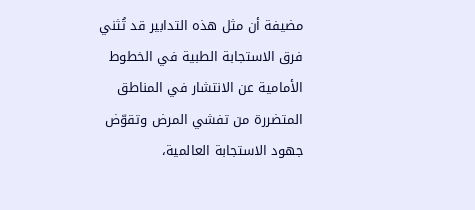مضيفة أن مثل هذه التدابير قد تُثني فرق الاستجابة الطبية في الخطوط الأمامية عن الانتشار في المناطق المتضررة من تفشي المرض وتقوّض جهود الاستجابة العالمية،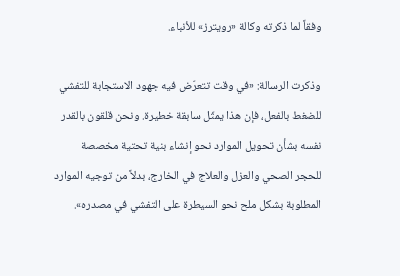وفقاً لما ذكرته وكالة «رويترز» للأنباء.

وذكرت ‌الرسالة: «في وقت تتعرّض ‌فيه جهود الاستجابة للتفشي للضغط بالفعل، فإن هذا يمثّل ‌سابقة خطيرة. ونحن قلقون بالقدر نفسه بشأن تحويل ‌الموارد نحو إنشاء بنية تحتية مخصصة للحجر الصحي والعزل والعلاج في الخارج، بدلاً من توجيه الموارد المطلوبة بشكل ملح نحو السيطرة على التفشي في مصدره».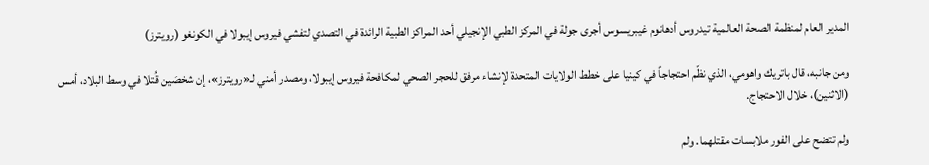المدير العام لمنظمة الصحة العالمية تيدروس أدهانوم غيبريسوس أجرى جولة في المركز الطبي الإنجيلي أحد المراكز الطبية الرائدة في التصدي لتفشي فيروس إيبولا في الكونغو (رويترز)

ومن جانبه، قال باتريك واهومي، الذي نظّم احتجاجاً في كينيا على خطط الولايات المتحدة لإنشاء مرفق للحجر الصحي لمكافحة فيروس إيبولا، ومصدر أمني لـ«رويترز»، إن شخصَين قُتلا في وسط البلاد، أمس (الاثنين)، خلال الاحتجاج.

ولم تتضح على الفور ملابسات مقتلهما. ولم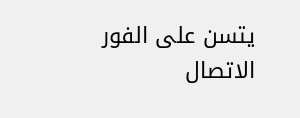يتسن على الفور الاتصال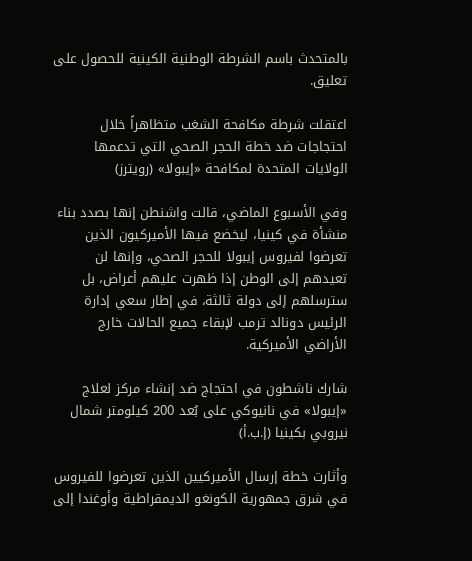بالمتحدث باسم الشرطة الوطنية الكينية للحصول على تعليق.

اعتقلت شرطة مكافحة الشغب متظاهراً خلال احتجاجات ضد خطة الحجر الصحي التي تدعمها الولايات المتحدة لمكافحة «إيبولا» (رويترز)

وفي ‌الأسبوع الماضي، قالت واشنطن إنها بصدد بناء منشأة في كينيا، ليخضع فيها الأميركيون الذين تعرضوا لفيروس إيبولا للحجر الصحي، وإنها لن تعيدهم إلى الوطن إذا ظهرت عليهم أعراض، بل سترسلهم إلى دولة ثالثة، في إطار سعي إدارة الرئيس دونالد ترمب لإبقاء جميع الحالات خارج الأراضي الأميركية.

شارك ناشطون في احتجاج ضد إنشاء مركز لعلاج «إيبولا» في نانيوكي على بُعد 200 كيلومتر شمال نيروبي بكينيا (إ.ب.أ)

وأثارت خطة إرسال الأميركيين الذين تعرضوا للفيروس في شرق جمهورية الكونغو الديمقراطية وأوغندا إلى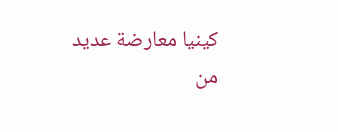كينيا معارضة عديد من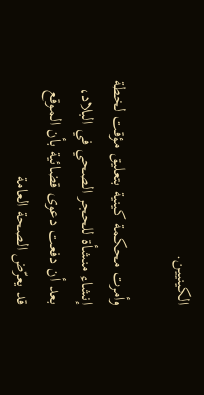الكينيين.

وأمرت محكمة كينية بتعليق مؤقت لخطة إنشاء منشأة للحجر الصحي في البلاد، بعد أن دفعت دعوى قضائية بأن الموقع قد يعرّض الصحة العامة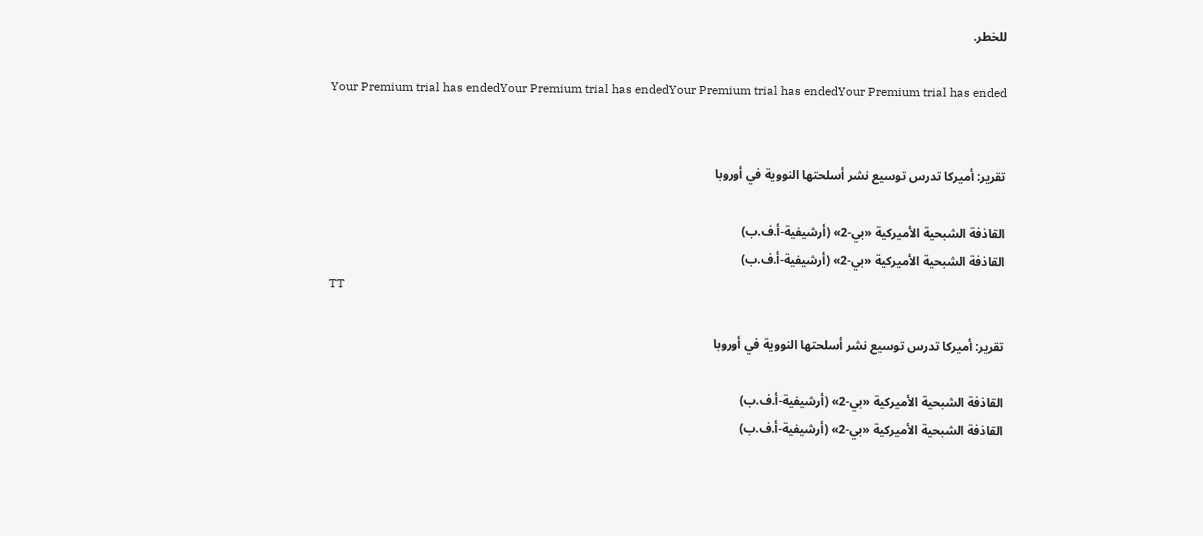للخطر.

Your Premium trial has endedYour Premium trial has endedYour Premium trial has endedYour Premium trial has ended


تقرير: أميركا تدرس توسيع نشر أسلحتها النووية في أوروبا

القاذفة الشبحية الأميركية «بي-2» (أرشيفية-أ.ف.ب)
القاذفة الشبحية الأميركية «بي-2» (أرشيفية-أ.ف.ب)
TT

تقرير: أميركا تدرس توسيع نشر أسلحتها النووية في أوروبا

القاذفة الشبحية الأميركية «بي-2» (أرشيفية-أ.ف.ب)
القاذفة الشبحية الأميركية «بي-2» (أرشيفية-أ.ف.ب)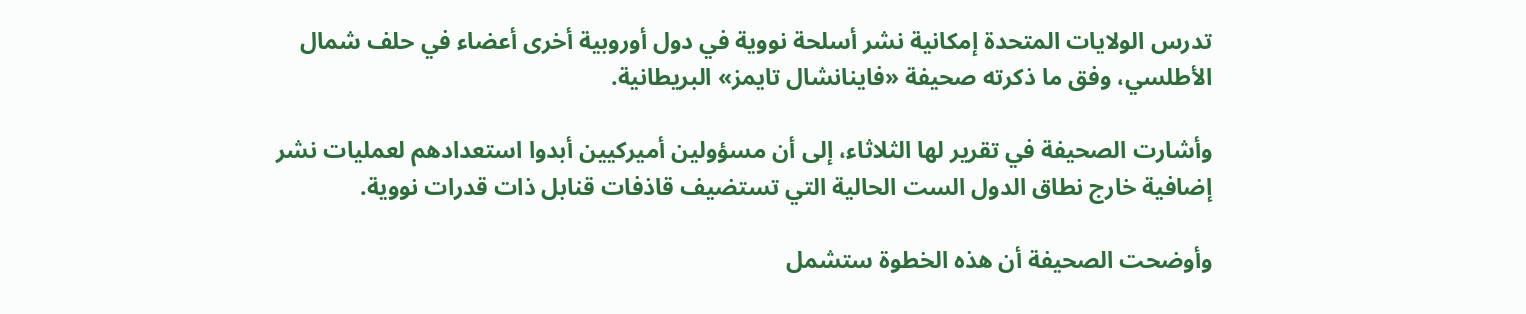تدرس الولايات المتحدة إمكانية نشر أسلحة نووية في دول أوروبية أخرى أعضاء في حلف شمال الأطلسي، وفق ما ذكرته صحيفة «فاينانشال تايمز» البريطانية.

وأشارت الصحيفة في تقرير لها الثلاثاء، إلى أن مسؤولين أميركيين أبدوا استعدادهم لعمليات نشر إضافية خارج نطاق الدول الست الحالية التي تستضيف قاذفات قنابل ذات قدرات نووية.

وأوضحت الصحيفة أن هذه الخطوة ستشمل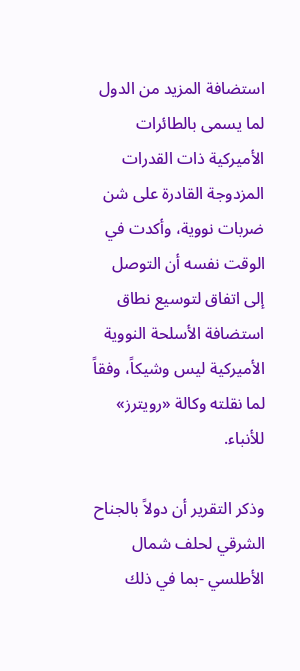استضافة المزيد من الدول لما يسمى بالطائرات الأميركية ذات القدرات المزدوجة القادرة على شن ضربات نووية، وأكدت في الوقت نفسه أن التوصل إلى ‌اتفاق ‌لتوسيع نطاق استضافة الأسلحة النووية الأميركية ليس ‌وشيكاً، وفقاً لما نقلته وكالة «رويترز» للأنباء.

وذكر التقرير أن دولاً ‌بالجناح الشرقي لحلف شمال الأطلسي -بما في ذلك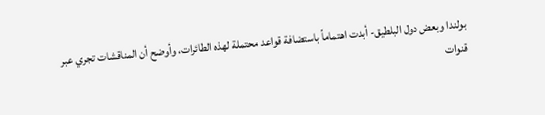بولندا وبعض دول البلطيق- أبدت اهتماماً باستضافة قواعد ‌محتملة لهذه الطائرات، وأوضح أن المناقشات تجري عبر قنوات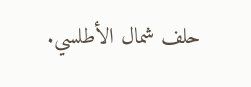حلف شمال الأطلسي.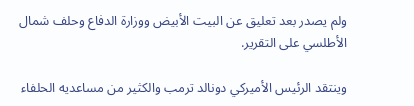ولم يصدر بعد تعليق عن البيت الأبيض ووزارة الدفاع وحلف شمال الأطلسي على التقرير.

وينتقد الرئيس الأميركي دونالد ترمب والكثير من مساعديه الحلفاء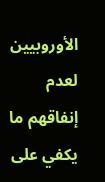الأوروبيين لعدم إنفاقهم ما يكفي على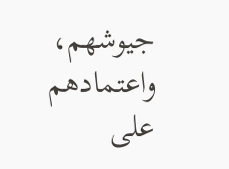جيوشهم، واعتمادهم على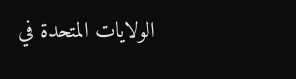الولايات المتحدة في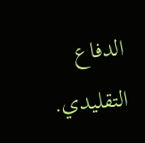الدفاع التقليدي.